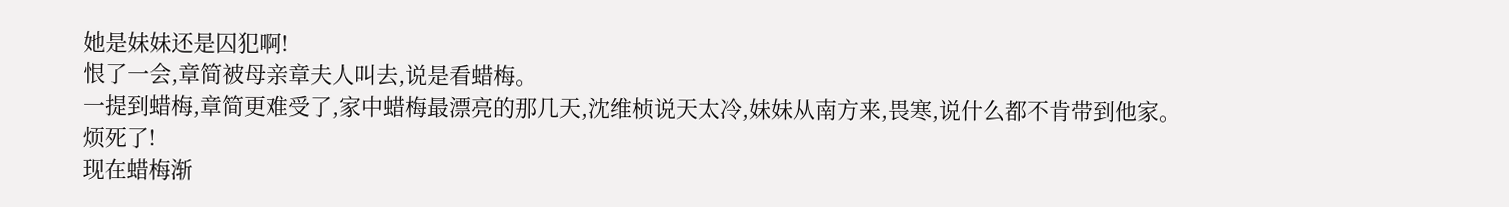她是妹妹还是囚犯啊!
恨了一会,章简被母亲章夫人叫去,说是看蜡梅。
一提到蜡梅,章简更难受了,家中蜡梅最漂亮的那几天,沈维桢说天太冷,妹妹从南方来,畏寒,说什么都不肯带到他家。
烦死了!
现在蜡梅渐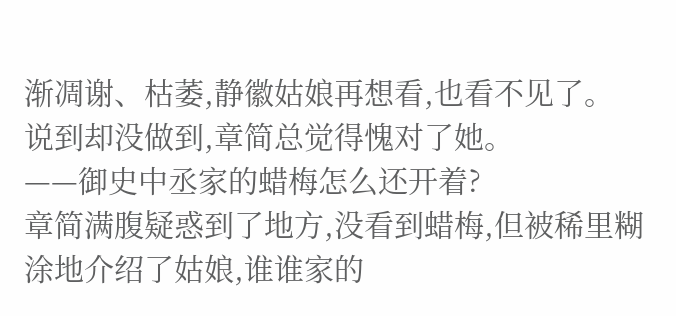渐凋谢、枯萎,静徽姑娘再想看,也看不见了。
说到却没做到,章简总觉得愧对了她。
——御史中丞家的蜡梅怎么还开着?
章简满腹疑惑到了地方,没看到蜡梅,但被稀里糊涂地介绍了姑娘,谁谁家的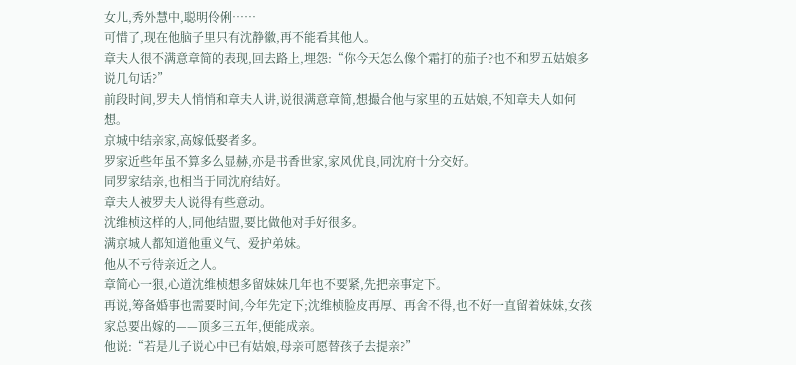女儿,秀外慧中,聪明伶俐……
可惜了,现在他脑子里只有沈静徽,再不能看其他人。
章夫人很不满意章简的表现,回去路上,埋怨:“你今天怎么像个霜打的茄子?也不和罗五姑娘多说几句话?”
前段时间,罗夫人悄悄和章夫人讲,说很满意章简,想撮合他与家里的五姑娘,不知章夫人如何想。
京城中结亲家,高嫁低娶者多。
罗家近些年虽不算多么显赫,亦是书香世家,家风优良,同沈府十分交好。
同罗家结亲,也相当于同沈府结好。
章夫人被罗夫人说得有些意动。
沈维桢这样的人,同他结盟,要比做他对手好很多。
满京城人都知道他重义气、爱护弟妹。
他从不亏待亲近之人。
章简心一狠,心道沈维桢想多留妹妹几年也不要紧,先把亲事定下。
再说,筹备婚事也需要时间,今年先定下;沈维桢脸皮再厚、再舍不得,也不好一直留着妹妹,女孩家总要出嫁的——顶多三五年,便能成亲。
他说:“若是儿子说心中已有姑娘,母亲可愿替孩子去提亲?”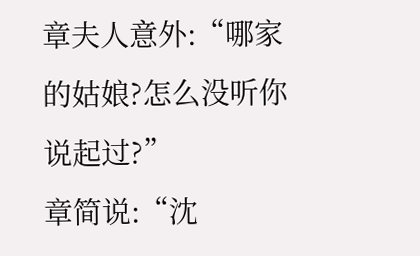章夫人意外:“哪家的姑娘?怎么没听你说起过?”
章简说:“沈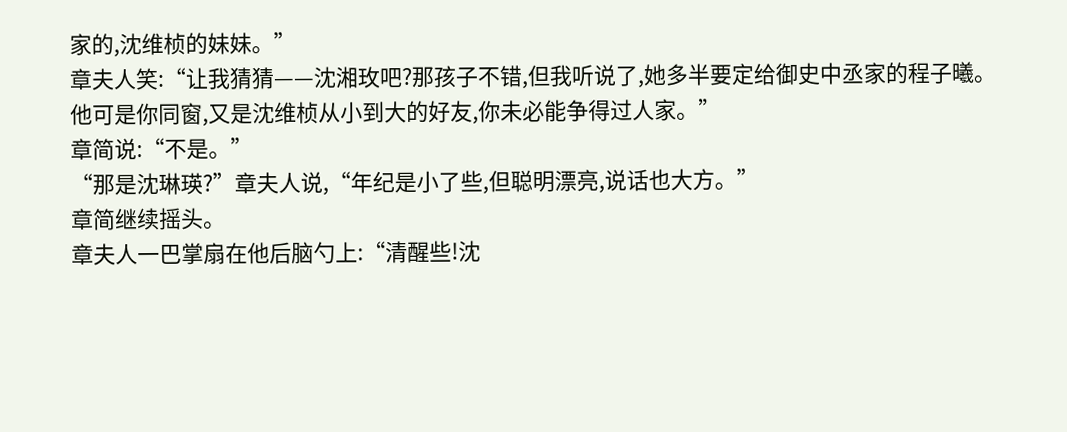家的,沈维桢的妹妹。”
章夫人笑:“让我猜猜——沈湘玫吧?那孩子不错,但我听说了,她多半要定给御史中丞家的程子曦。他可是你同窗,又是沈维桢从小到大的好友,你未必能争得过人家。”
章简说:“不是。”
“那是沈琳瑛?”章夫人说,“年纪是小了些,但聪明漂亮,说话也大方。”
章简继续摇头。
章夫人一巴掌扇在他后脑勺上:“清醒些!沈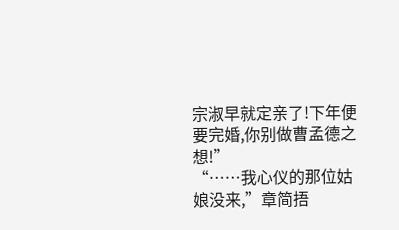宗淑早就定亲了!下年便要完婚,你别做曹孟德之想!”
“……我心仪的那位姑娘没来,”章简捂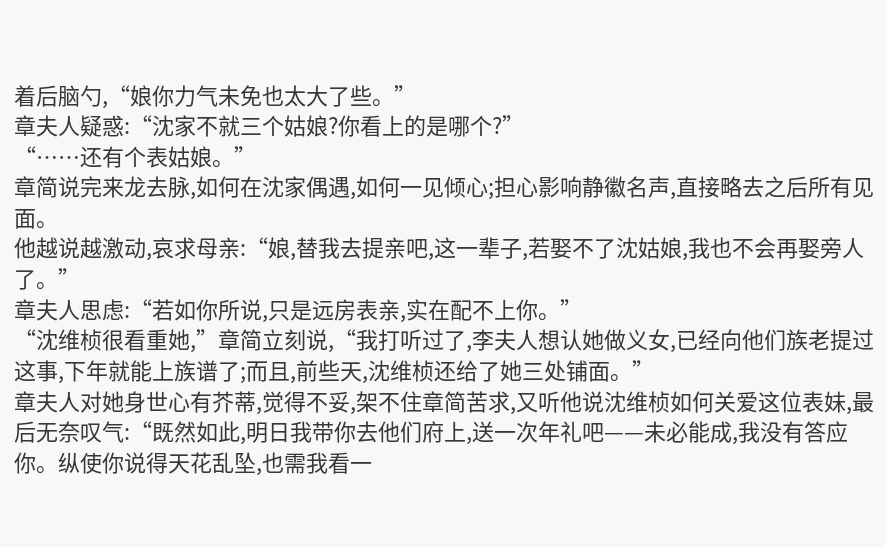着后脑勺,“娘你力气未免也太大了些。”
章夫人疑惑:“沈家不就三个姑娘?你看上的是哪个?”
“……还有个表姑娘。”
章简说完来龙去脉,如何在沈家偶遇,如何一见倾心;担心影响静徽名声,直接略去之后所有见面。
他越说越激动,哀求母亲:“娘,替我去提亲吧,这一辈子,若娶不了沈姑娘,我也不会再娶旁人了。”
章夫人思虑:“若如你所说,只是远房表亲,实在配不上你。”
“沈维桢很看重她,”章简立刻说,“我打听过了,李夫人想认她做义女,已经向他们族老提过这事,下年就能上族谱了;而且,前些天,沈维桢还给了她三处铺面。”
章夫人对她身世心有芥蒂,觉得不妥,架不住章简苦求,又听他说沈维桢如何关爱这位表妹,最后无奈叹气:“既然如此,明日我带你去他们府上,送一次年礼吧——未必能成,我没有答应你。纵使你说得天花乱坠,也需我看一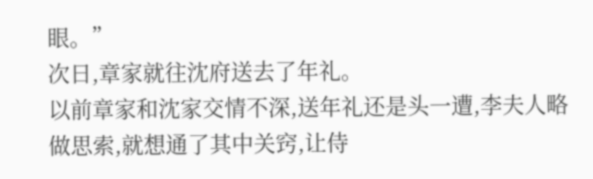眼。”
次日,章家就往沈府送去了年礼。
以前章家和沈家交情不深,送年礼还是头一遭,李夫人略做思索,就想通了其中关窍,让侍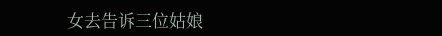女去告诉三位姑娘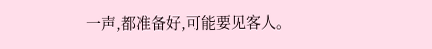一声,都准备好,可能要见客人。